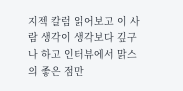지젝 칼럼 읽어보고 이 사람 생각이 생각보다 깊구나 하고 인터뷰에서 맑스의 좋은 점만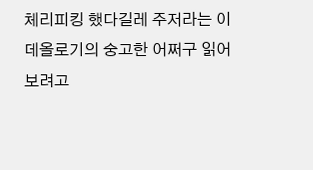체리피킹 했다길레 주저라는 이데올로기의 숭고한 어쩌구 읽어보려고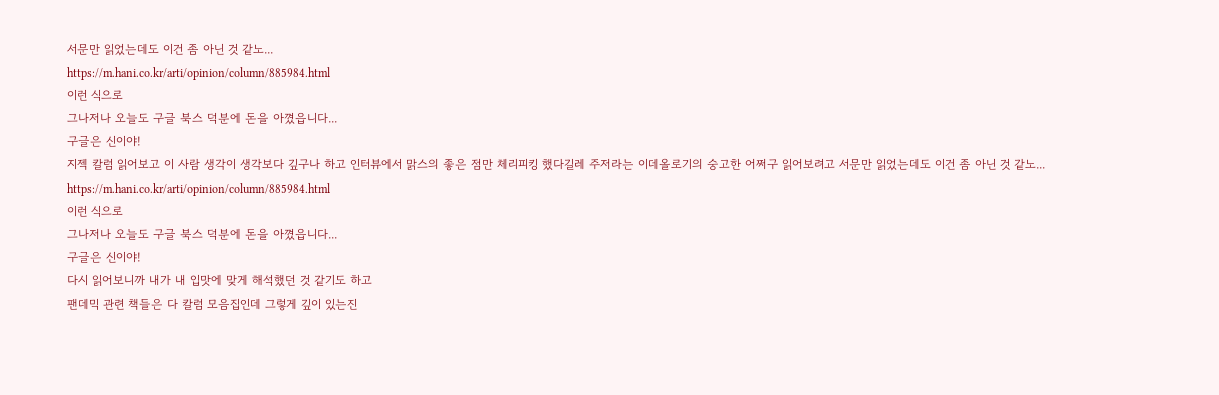서문만 읽었는데도 이건 좀 아닌 것 같노...
https://m.hani.co.kr/arti/opinion/column/885984.html
이런 식으로
그나저나 오늘도 구글 북스 덕분에 돈을 아꼈읍니다...
구글은 신이야!
지젝 칼럼 읽어보고 이 사람 생각이 생각보다 깊구나 하고 인터뷰에서 맑스의 좋은 점만 체리피킹 했다길레 주저라는 이데올로기의 숭고한 어쩌구 읽어보려고 서문만 읽었는데도 이건 좀 아닌 것 같노...
https://m.hani.co.kr/arti/opinion/column/885984.html
이런 식으로
그나저나 오늘도 구글 북스 덕분에 돈을 아꼈읍니다...
구글은 신이야!
다시 읽어보니까 내가 내 입맛에 맞게 해석했던 것 같기도 하고
팬데믹 관련 책들은 다 칼럼 모음집인데 그렇게 깊이 있는진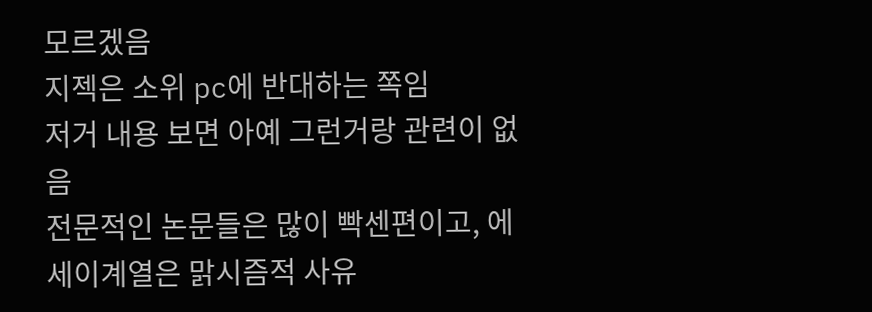모르겠음
지젝은 소위 pc에 반대하는 쪽임
저거 내용 보면 아예 그런거랑 관련이 없음
전문적인 논문들은 많이 빡센편이고, 에세이계열은 맑시즘적 사유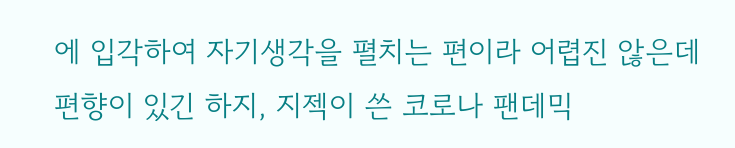에 입각하여 자기생각을 펼치는 편이라 어렵진 않은데 편향이 있긴 하지, 지젝이 쓴 코로나 팬데믹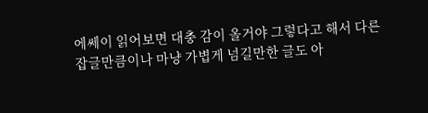에쎄이 읽어보면 대충 감이 올거야 그렇다고 해서 다른 잡글만큼이나 마냥 가볍게 넘길만한 글도 아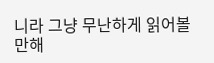니라 그냥 무난하게 읽어볼만해